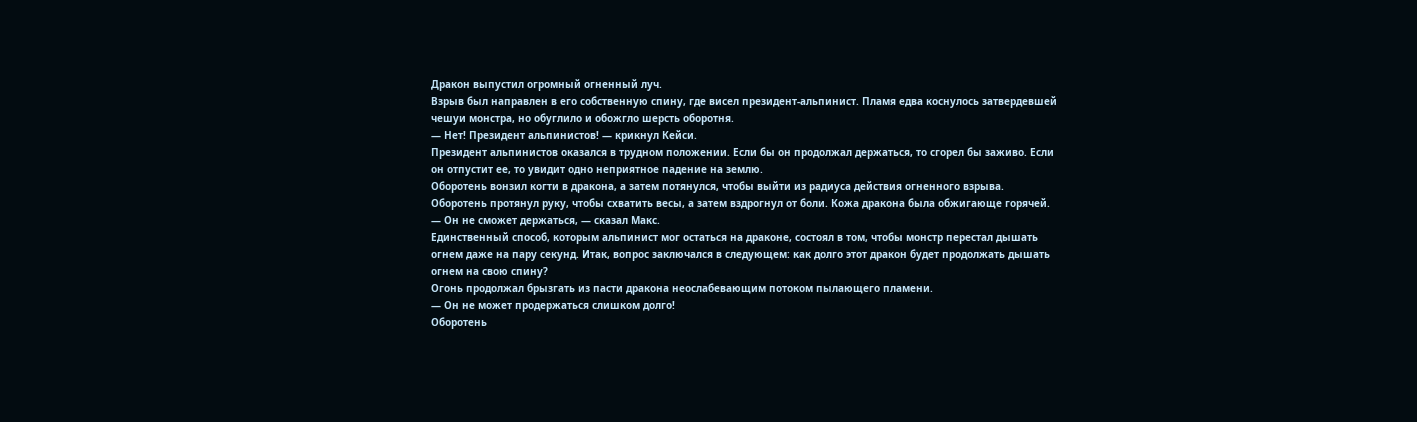Дракон выпустил огромный огненный луч.
Взрыв был направлен в его собственную спину, где висел президент-альпинист. Пламя едва коснулось затвердевшей чешуи монстра, но обуглило и обожгло шерсть оборотня.
— Нет! Президент альпинистов! — крикнул Кейси.
Президент альпинистов оказался в трудном положении. Если бы он продолжал держаться, то сгорел бы заживо. Если он отпустит ее, то увидит одно неприятное падение на землю.
Оборотень вонзил когти в дракона, а затем потянулся, чтобы выйти из радиуса действия огненного взрыва.
Оборотень протянул руку, чтобы схватить весы, а затем вздрогнул от боли. Кожа дракона была обжигающе горячей.
— Он не сможет держаться, — сказал Макс.
Единственный способ, которым альпинист мог остаться на драконе, состоял в том, чтобы монстр перестал дышать огнем даже на пару секунд. Итак, вопрос заключался в следующем: как долго этот дракон будет продолжать дышать огнем на свою спину?
Огонь продолжал брызгать из пасти дракона неослабевающим потоком пылающего пламени.
— Он не может продержаться слишком долго!
Оборотень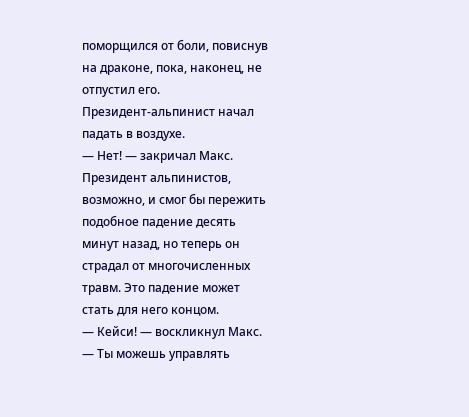поморщился от боли, повиснув на драконе, пока, наконец, не отпустил его.
Президент-альпинист начал падать в воздухе.
— Нет! — закричал Макс.
Президент альпинистов, возможно, и смог бы пережить подобное падение десять минут назад, но теперь он страдал от многочисленных травм. Это падение может стать для него концом.
— Кейси! — воскликнул Макс. — Ты можешь управлять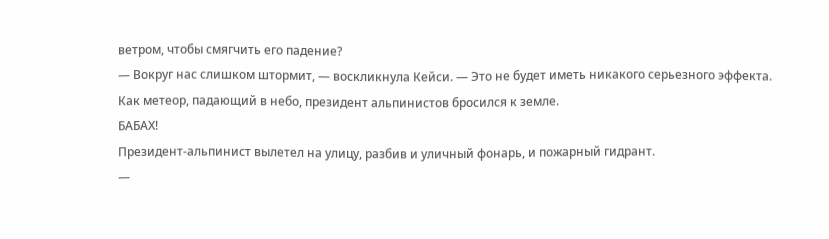ветром, чтобы смягчить его падение?
— Вокруг нас слишком штормит, — воскликнула Кейси. — Это не будет иметь никакого серьезного эффекта.
Как метеор, падающий в небо, президент альпинистов бросился к земле.
БАБАХ!
Президент-альпинист вылетел на улицу, разбив и уличный фонарь, и пожарный гидрант.
—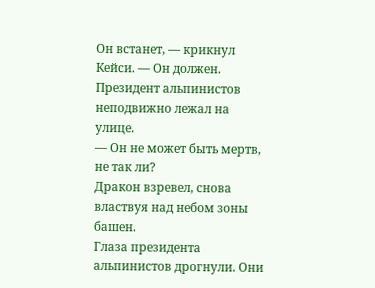Он встанет, — крикнул Кейси. — Он должен.
Президент альпинистов неподвижно лежал на улице.
— Он не может быть мертв, не так ли?
Дракон взревел, снова властвуя над небом зоны башен.
Глаза президента альпинистов дрогнули. Они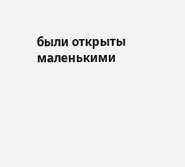были открыты маленькими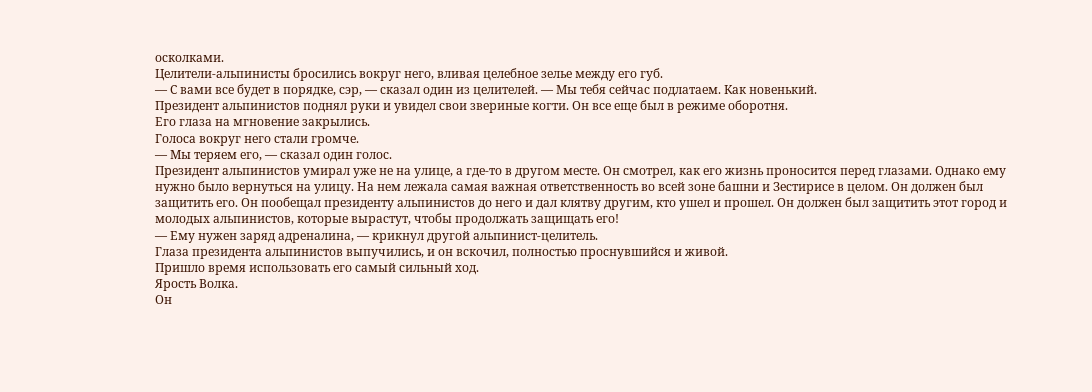осколками.
Целители-альпинисты бросились вокруг него, вливая целебное зелье между его губ.
— С вами все будет в порядке, сэр, — сказал один из целителей. — Мы тебя сейчас подлатаем. Как новенький.
Президент альпинистов поднял руки и увидел свои звериные когти. Он все еще был в режиме оборотня.
Его глаза на мгновение закрылись.
Голоса вокруг него стали громче.
— Мы теряем его, — сказал один голос.
Президент альпинистов умирал уже не на улице, а где-то в другом месте. Он смотрел, как его жизнь проносится перед глазами. Однако ему нужно было вернуться на улицу. На нем лежала самая важная ответственность во всей зоне башни и Зестирисе в целом. Он должен был защитить его. Он пообещал президенту альпинистов до него и дал клятву другим, кто ушел и прошел. Он должен был защитить этот город и молодых альпинистов, которые вырастут, чтобы продолжать защищать его!
— Ему нужен заряд адреналина, — крикнул другой альпинист-целитель.
Глаза президента альпинистов выпучились, и он вскочил, полностью проснувшийся и живой.
Пришло время использовать его самый сильный ход.
Ярость Волка.
Он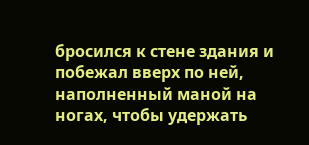бросился к стене здания и побежал вверх по ней, наполненный маной на ногах, чтобы удержать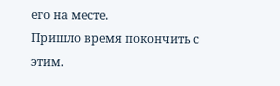его на месте.
Пришло время покончить с этим.